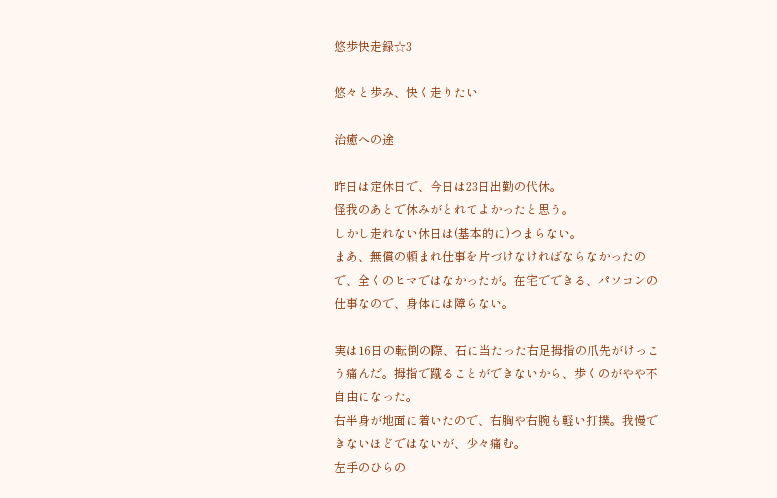悠歩快走録☆3

悠々と歩み、快く走りたい

治癒への途

昨日は定休日で、今日は23日出勤の代休。
怪我のあとで休みがとれてよかったと思う。
しかし走れない休日は(基本的に)つまらない。
まあ、無償の頼まれ仕事を片づけなければならなかったので、全くのヒマではなかったが。在宅でできる、パソコンの仕事なので、身体には障らない。

実は16日の転倒の際、石に当たった右足拇指の爪先がけっこう痛んだ。拇指で蹴ることができないから、歩くのがやや不自由になった。
右半身が地面に着いたので、右胸や右腕も軽い打撲。我慢できないほどではないが、少々痛む。
左手のひらの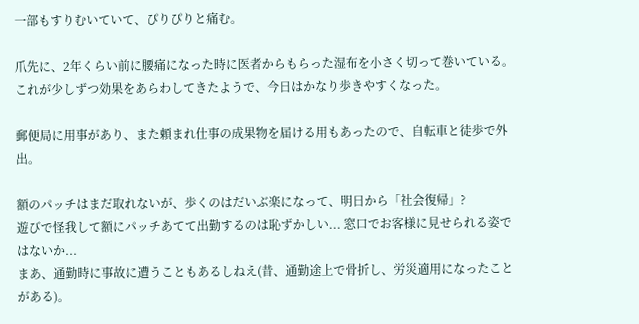一部もすりむいていて、ぴりぴりと痛む。

爪先に、2年くらい前に腰痛になった時に医者からもらった湿布を小さく切って巻いている。
これが少しずつ効果をあらわしてきたようで、今日はかなり歩きやすくなった。

郵便局に用事があり、また頼まれ仕事の成果物を届ける用もあったので、自転車と徒歩で外出。

額のパッチはまだ取れないが、歩くのはだいぶ楽になって、明日から「社会復帰」?
遊びで怪我して額にパッチあてて出勤するのは恥ずかしい... 窓口でお客様に見せられる姿ではないか...
まあ、通勤時に事故に遭うこともあるしねえ(昔、通勤途上で骨折し、労災適用になったことがある)。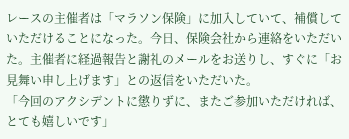レースの主催者は「マラソン保険」に加入していて、補償していただけることになった。今日、保険会社から連絡をいただいた。主催者に経過報告と謝礼のメールをお送りし、すぐに「お見舞い申し上げます」との返信をいただいた。
「今回のアクシデントに懲りずに、またご参加いただければ、とても嬉しいです」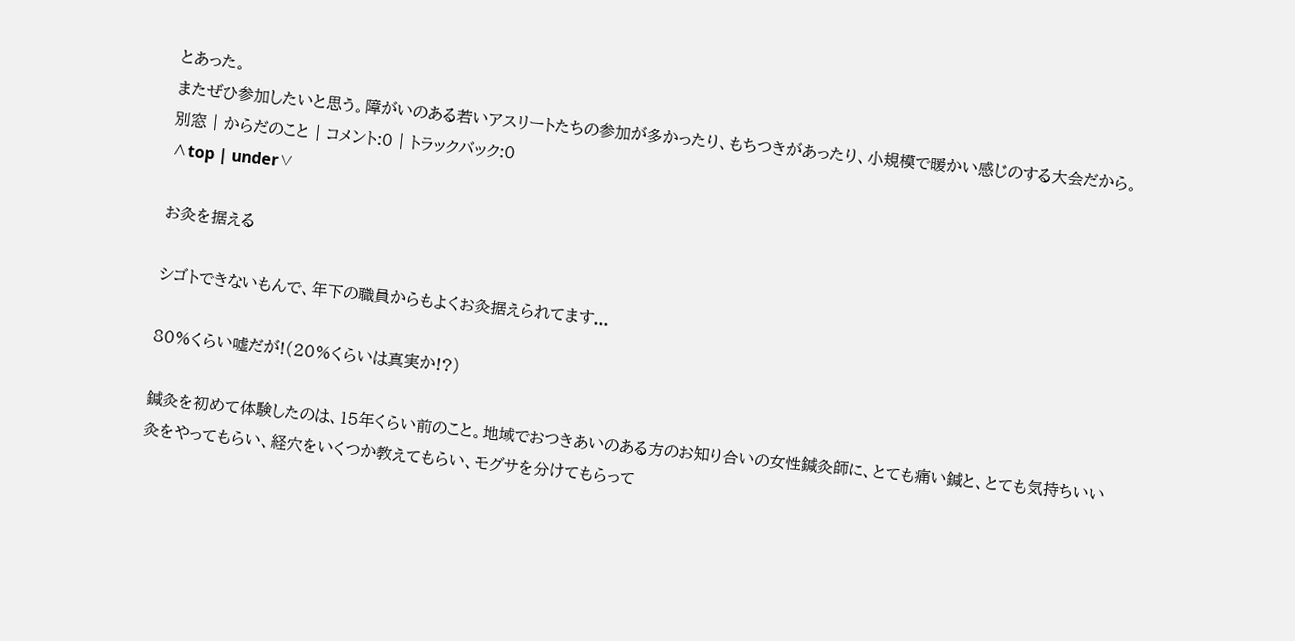とあった。
またぜひ参加したいと思う。障がいのある若いアスリートたちの参加が多かったり、もちつきがあったり、小規模で暖かい感じのする大会だから。
別窓 | からだのこと | コメント:0 | トラックバック:0
∧top | under∨

お灸を据える

シゴトできないもんで、年下の職員からもよくお灸据えられてます...

80%くらい嘘だが!(20%くらいは真実か!?)

鍼灸を初めて体験したのは、15年くらい前のこと。地域でおつきあいのある方のお知り合いの女性鍼灸師に、とても痛い鍼と、とても気持ちいい灸をやってもらい、経穴をいくつか教えてもらい、モグサを分けてもらって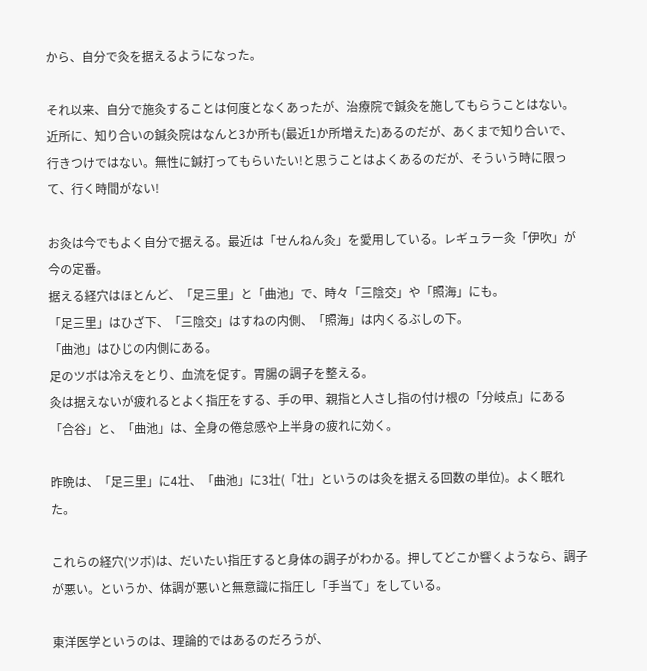から、自分で灸を据えるようになった。

それ以来、自分で施灸することは何度となくあったが、治療院で鍼灸を施してもらうことはない。
近所に、知り合いの鍼灸院はなんと3か所も(最近1か所増えた)あるのだが、あくまで知り合いで、行きつけではない。無性に鍼打ってもらいたい!と思うことはよくあるのだが、そういう時に限って、行く時間がない!

お灸は今でもよく自分で据える。最近は「せんねん灸」を愛用している。レギュラー灸「伊吹」が今の定番。
据える経穴はほとんど、「足三里」と「曲池」で、時々「三陰交」や「照海」にも。
「足三里」はひざ下、「三陰交」はすねの内側、「照海」は内くるぶしの下。
「曲池」はひじの内側にある。
足のツボは冷えをとり、血流を促す。胃腸の調子を整える。
灸は据えないが疲れるとよく指圧をする、手の甲、親指と人さし指の付け根の「分岐点」にある「合谷」と、「曲池」は、全身の倦怠感や上半身の疲れに効く。

昨晩は、「足三里」に4壮、「曲池」に3壮(「壮」というのは灸を据える回数の単位)。よく眠れた。

これらの経穴(ツボ)は、だいたい指圧すると身体の調子がわかる。押してどこか響くようなら、調子が悪い。というか、体調が悪いと無意識に指圧し「手当て」をしている。

東洋医学というのは、理論的ではあるのだろうが、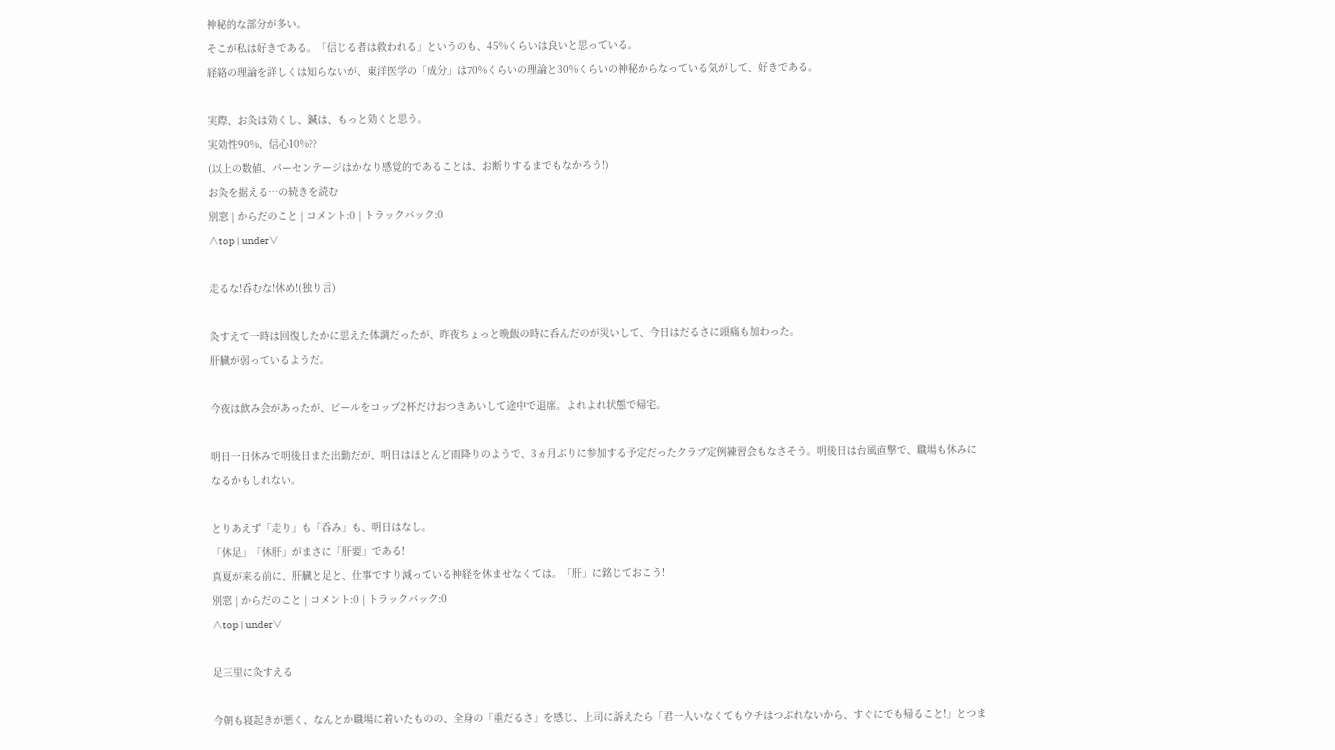神秘的な部分が多い。
そこが私は好きである。「信じる者は救われる」というのも、45%くらいは良いと思っている。
経絡の理論を詳しくは知らないが、東洋医学の「成分」は70%くらいの理論と30%くらいの神秘からなっている気がして、好きである。

実際、お灸は効くし、鍼は、もっと効くと思う。
実効性90%、信心10%??
(以上の数値、パーセンテージはかなり感覚的であることは、お断りするまでもなかろう!)
お灸を据える…の続きを読む
別窓 | からだのこと | コメント:0 | トラックバック:0
∧top | under∨

走るな!呑むな!休め!(独り言)

灸すえて一時は回復したかに思えた体調だったが、昨夜ちょっと晩飯の時に呑んだのが災いして、今日はだるさに頭痛も加わった。
肝臓が弱っているようだ。

今夜は飲み会があったが、ビールをコップ2杯だけおつきあいして途中で退席。よれよれ状態で帰宅。

明日一日休みで明後日また出勤だが、明日はほとんど雨降りのようで、3ヵ月ぶりに参加する予定だったクラブ定例練習会もなさそう。明後日は台風直撃で、職場も休みになるかもしれない。

とりあえず「走り」も「呑み」も、明日はなし。
「休足」「休肝」がまさに「肝要」である!
真夏が来る前に、肝臓と足と、仕事ですり減っている神経を休ませなくては。「肝」に銘じておこう!
別窓 | からだのこと | コメント:0 | トラックバック:0
∧top | under∨

足三里に灸すえる

今朝も寝起きが悪く、なんとか職場に着いたものの、全身の「重だるさ」を感じ、上司に訴えたら「君一人いなくてもウチはつぶれないから、すぐにでも帰ること!」とつま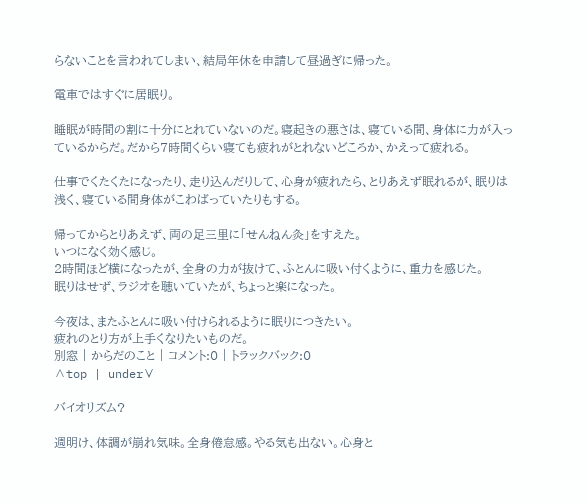らないことを言われてしまい、結局年休を申請して昼過ぎに帰った。

電車ではすぐに居眠り。

睡眠が時間の割に十分にとれていないのだ。寝起きの悪さは、寝ている間、身体に力が入っているからだ。だから7時間くらい寝ても疲れがとれないどころか、かえって疲れる。

仕事でくたくたになったり、走り込んだりして、心身が疲れたら、とりあえず眠れるが、眠りは浅く、寝ている間身体がこわばっていたりもする。

帰ってからとりあえず、両の足三里に「せんねん灸」をすえた。
いつになく効く感じ。
2時間ほど横になったが、全身の力が抜けて、ふとんに吸い付くように、重力を感じた。
眠りはせず、ラジオを聴いていたが、ちょっと楽になった。

今夜は、またふとんに吸い付けられるように眠りにつきたい。
疲れのとり方が上手くなりたいものだ。
別窓 | からだのこと | コメント:0 | トラックバック:0
∧top | under∨

バイオリズム?

週明け、体調が崩れ気味。全身倦怠感。やる気も出ない。心身と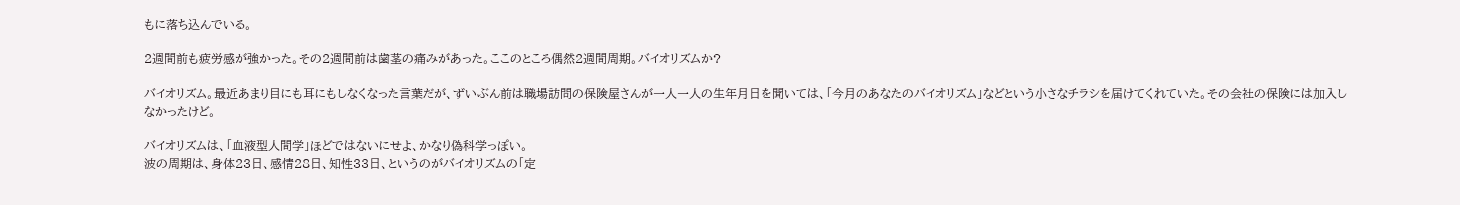もに落ち込んでいる。

2週間前も疲労感が強かった。その2週間前は歯茎の痛みがあった。ここのところ偶然2週間周期。バイオリズムか?

バイオリズム。最近あまり目にも耳にもしなくなった言葉だが、ずいぶん前は職場訪問の保険屋さんが一人一人の生年月日を聞いては、「今月のあなたのバイオリズム」などという小さなチラシを届けてくれていた。その会社の保険には加入しなかったけど。

バイオリズムは、「血液型人間学」ほどではないにせよ、かなり偽科学っぽい。
波の周期は、身体23日、感情28日、知性33日、というのがバイオリズムの「定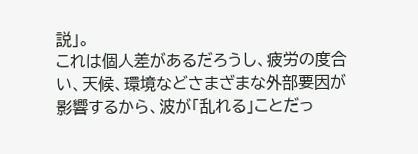説」。
これは個人差があるだろうし、疲労の度合い、天候、環境などさまざまな外部要因が影響するから、波が「乱れる」ことだっ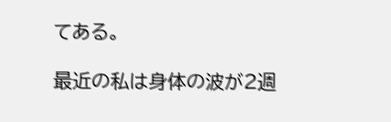てある。

最近の私は身体の波が2週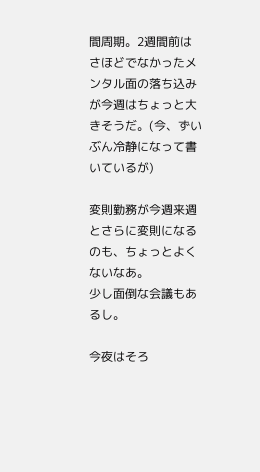間周期。2週間前はさほどでなかったメンタル面の落ち込みが今週はちょっと大きそうだ。(今、ずいぶん冷静になって書いているが)

変則勤務が今週来週とさらに変則になるのも、ちょっとよくないなあ。
少し面倒な会議もあるし。

今夜はそろ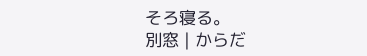そろ寝る。
別窓 | からだ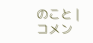のこと | コメン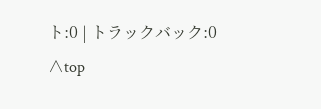ト:0 | トラックバック:0
∧top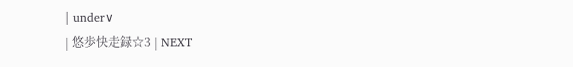| under∨
| 悠歩快走録☆3 | NEXT